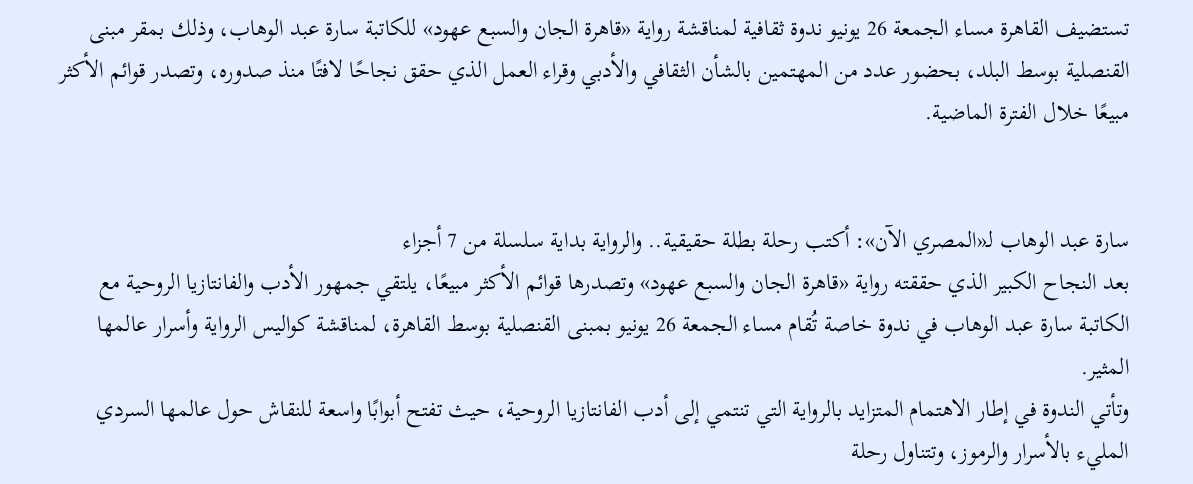تستضيف القاهرة مساء الجمعة 26 يونيو ندوة ثقافية لمناقشة رواية «قاهرة الجان والسبع عهود» للكاتبة سارة عبد الوهاب، وذلك بمقر مبنى القنصلية بوسط البلد، بحضور عدد من المهتمين بالشأن الثقافي والأدبي وقراء العمل الذي حقق نجاحًا لافتًا منذ صدوره، وتصدر قوائم الأكثر مبيعًا خلال الفترة الماضية.


سارة عبد الوهاب لـ«المصري الآن»: أكتب رحلة بطلة حقيقية.. والرواية بداية سلسلة من 7 أجزاء
بعد النجاح الكبير الذي حققته رواية «قاهرة الجان والسبع عهود» وتصدرها قوائم الأكثر مبيعًا، يلتقي جمهور الأدب والفانتازيا الروحية مع الكاتبة سارة عبد الوهاب في ندوة خاصة تُقام مساء الجمعة 26 يونيو بمبنى القنصلية بوسط القاهرة، لمناقشة كواليس الرواية وأسرار عالمها المثير.
وتأتي الندوة في إطار الاهتمام المتزايد بالرواية التي تنتمي إلى أدب الفانتازيا الروحية، حيث تفتح أبوابًا واسعة للنقاش حول عالمها السردي المليء بالأسرار والرموز، وتتناول رحلة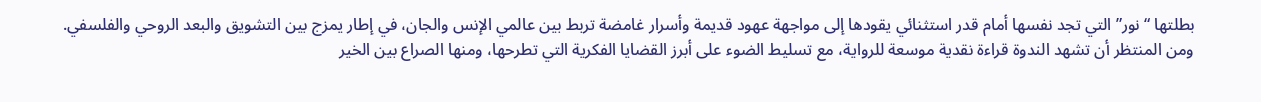بطلتها “نور” التي تجد نفسها أمام قدر استثنائي يقودها إلى مواجهة عهود قديمة وأسرار غامضة تربط بين عالمي الإنس والجان، في إطار يمزج بين التشويق والبعد الروحي والفلسفي.
ومن المنتظر أن تشهد الندوة قراءة نقدية موسعة للرواية، مع تسليط الضوء على أبرز القضايا الفكرية التي تطرحها، ومنها الصراع بين الخير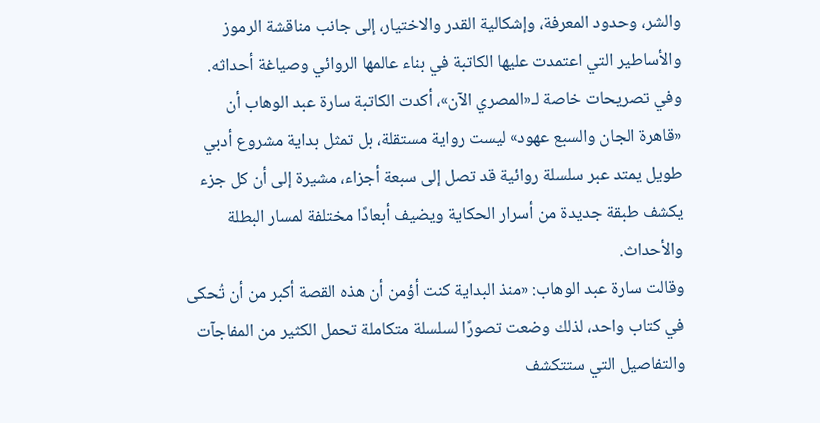والشر، وحدود المعرفة، وإشكالية القدر والاختيار، إلى جانب مناقشة الرموز والأساطير التي اعتمدت عليها الكاتبة في بناء عالمها الروائي وصياغة أحداثه.
وفي تصريحات خاصة لـ«المصري الآن»، أكدت الكاتبة سارة عبد الوهاب أن «قاهرة الجان والسبع عهود» ليست رواية مستقلة، بل تمثل بداية مشروع أدبي طويل يمتد عبر سلسلة روائية قد تصل إلى سبعة أجزاء، مشيرة إلى أن كل جزء يكشف طبقة جديدة من أسرار الحكاية ويضيف أبعادًا مختلفة لمسار البطلة والأحداث.
وقالت سارة عبد الوهاب: «منذ البداية كنت أؤمن أن هذه القصة أكبر من أن تُحكى في كتاب واحد، لذلك وضعت تصورًا لسلسلة متكاملة تحمل الكثير من المفاجآت والتفاصيل التي ستتكشف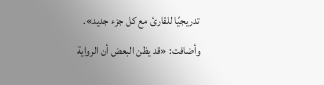تدريجيًا للقارئ مع كل جزء جديد».
وأضافت: «قد يظن البعض أن الرواية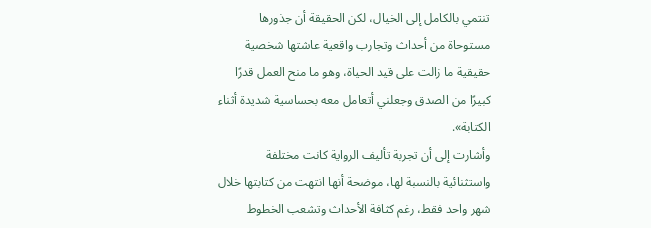تنتمي بالكامل إلى الخيال، لكن الحقيقة أن جذورها مستوحاة من أحداث وتجارب واقعية عاشتها شخصية حقيقية ما زالت على قيد الحياة، وهو ما منح العمل قدرًا كبيرًا من الصدق وجعلني أتعامل معه بحساسية شديدة أثناء الكتابة».
وأشارت إلى أن تجربة تأليف الرواية كانت مختلفة واستثنائية بالنسبة لها، موضحة أنها انتهت من كتابتها خلال شهر واحد فقط، رغم كثافة الأحداث وتشعب الخطوط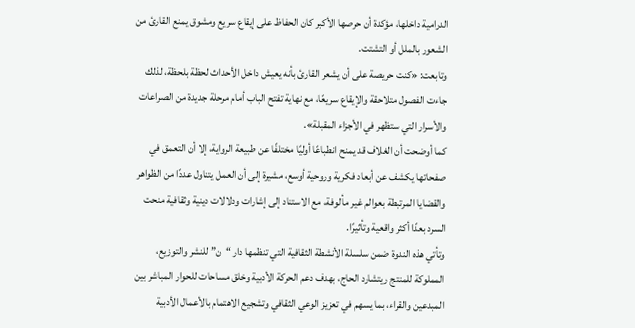الدرامية داخلها، مؤكدة أن حرصها الأكبر كان الحفاظ على إيقاع سريع ومشوق يمنع القارئ من الشعور بالملل أو التشتت.
وتابعت: «كنت حريصة على أن يشعر القارئ بأنه يعيش داخل الأحداث لحظة بلحظة، لذلك جاءت الفصول متلاحقة والإيقاع سريعًا، مع نهاية تفتح الباب أمام مرحلة جديدة من الصراعات والأسرار التي ستظهر في الأجزاء المقبلة».
كما أوضحت أن الغلاف قد يمنح انطباعًا أوليًا مختلفًا عن طبيعة الرواية، إلا أن التعمق في صفحاتها يكشف عن أبعاد فكرية وروحية أوسع، مشيرة إلى أن العمل يتناول عددًا من الظواهر والقضايا المرتبطة بعوالم غير مألوفة، مع الاستناد إلى إشارات ودلالات دينية وثقافية منحت السرد بعدًا أكثر واقعية وتأثيرًا.
وتأتي هذه الندوة ضمن سلسلة الأنشطة الثقافية التي تنظمها دار “ن” للنشر والتوزيع، المملوكة للمنتج ريتشارد الحاج، بهدف دعم الحركة الأدبية وخلق مساحات للحوار المباشر بين المبدعين والقراء، بما يسهم في تعزيز الوعي الثقافي وتشجيع الاهتمام بالأعمال الأدبية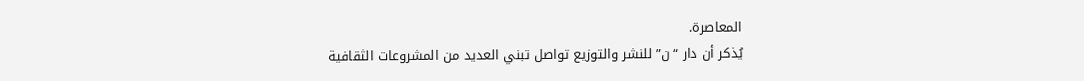المعاصرة.
يُذكر أن دار “ن” للنشر والتوزيع تواصل تبني العديد من المشروعات الثقافية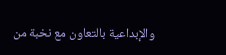والإبداعية بالتعاون مع نخبة من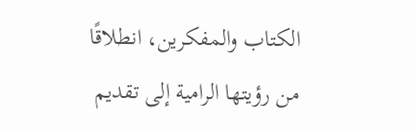الكتاب والمفكرين، انطلاقًا من رؤيتها الرامية إلى تقديم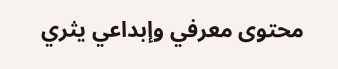محتوى معرفي وإبداعي يثري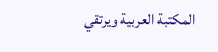المكتبة العربية ويرتقي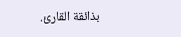بذائقة القارئ.